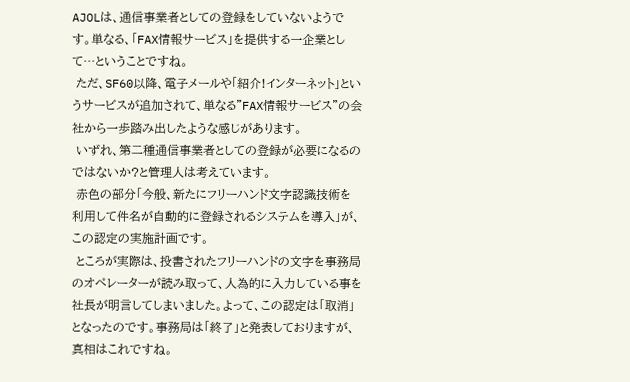AJOLは、通信事業者としての登録をしていないようです。単なる、「FAX情報サービス」を提供する一企業として…ということですね。
 ただ、SF60以降、電子メールや「紹介!インターネット」というサービスが追加されて、単なる”FAX情報サービス”の会社から一歩踏み出したような感じがあります。
 いずれ、第二種通信事業者としての登録が必要になるのではないか?と管理人は考えています。
 赤色の部分「今般、新たにフリーハンド文字認識技術を利用して件名が自動的に登録されるシステムを導入」が、この認定の実施計画です。
 ところが実際は、投書されたフリーハンドの文字を事務局のオペレーターが読み取って、人為的に入力している事を社長が明言してしまいました。よって、この認定は「取消」となったのです。事務局は「終了」と発表しておりますが、真相はこれですね。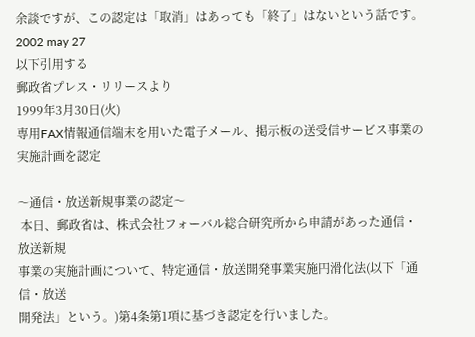余談ですが、この認定は「取消」はあっても「終了」はないという話です。
2002 may 27
以下引用する
郵政省プレス・リリースより
1999年3月30日(火)
専用FAX情報通信端末を用いた電子メール、掲示板の送受信サービス事業の実施計画を認定

〜通信・放送新規事業の認定〜
 本日、郵政省は、株式会社フォーバル総合研究所から申請があった通信・放送新規
事業の実施計画について、特定通信・放送開発事業実施円滑化法(以下「通信・放送
開発法」という。)第4条第1項に基づき認定を行いました。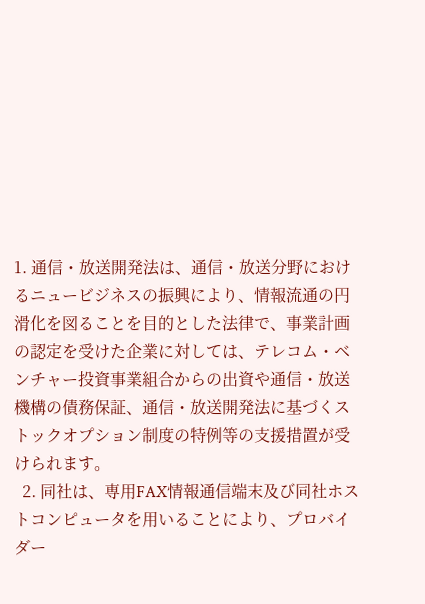1. 通信・放送開発法は、通信・放送分野におけるニュービジネスの振興により、情報流通の円滑化を図ることを目的とした法律で、事業計画の認定を受けた企業に対しては、テレコム・ベンチャー投資事業組合からの出資や通信・放送機構の債務保証、通信・放送開発法に基づくストックオプション制度の特例等の支援措置が受けられます。
  2. 同社は、専用FAX情報通信端末及び同社ホストコンピュータを用いることにより、プロバイダー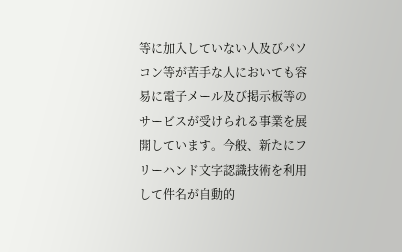等に加入していない人及びパソコン等が苦手な人においても容易に電子メール及び掲示板等のサービスが受けられる事業を展開しています。今般、新たにフリーハンド文字認識技術を利用して件名が自動的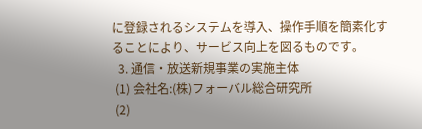に登録されるシステムを導入、操作手順を簡素化することにより、サービス向上を図るものです。
  3. 通信・放送新規事業の実施主体
 (1) 会社名:(株)フォーバル総合研究所
 (2)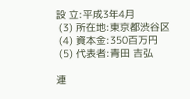設 立:平成3年4月
 (3) 所在地:東京都渋谷区
 (4) 資本金:350百万円
 (5) 代表者:青田 吉弘

連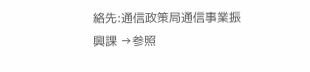絡先:通信政策局通信事業振興課 →参照